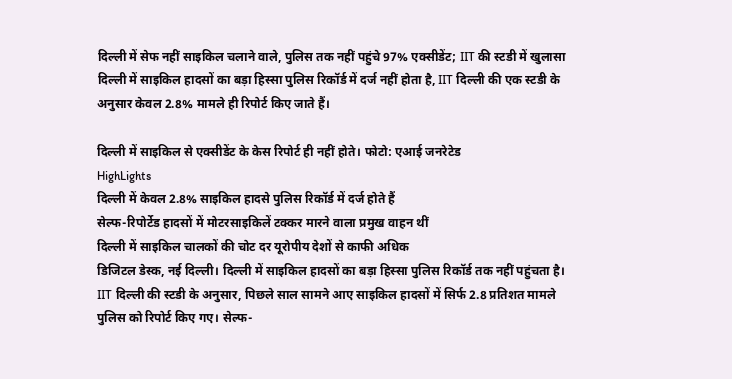दिल्ली में सेफ नहीं साइकिल चलाने वाले, पुलिस तक नहीं पहुंचे 97% एक्सीडेंट; IIT की स्टडी में खुलासा
दिल्ली में साइकिल हादसों का बड़ा हिस्सा पुलिस रिकॉर्ड में दर्ज नहीं होता है, IIT दिल्ली की एक स्टडी के अनुसार केवल 2.8% मामले ही रिपोर्ट किए जाते हैं।

दिल्ली में साइकिल से एक्सीडेंट के केस रिपोर्ट ही नहीं होते। फोटो: एआई जनरेटेड
HighLights
दिल्ली में केवल 2.8% साइकिल हादसे पुलिस रिकॉर्ड में दर्ज होते हैं
सेल्फ-रिपोर्टेड हादसों में मोटरसाइकिलें टक्कर मारने वाला प्रमुख वाहन थीं
दिल्ली में साइकिल चालकों की चोट दर यूरोपीय देशों से काफी अधिक
डिजिटल डेस्क, नई दिल्ली। दिल्ली में साइकिल हादसों का बड़ा हिस्सा पुलिस रिकॉर्ड तक नहीं पहुंचता है। IIT दिल्ली की स्टडी के अनुसार, पिछले साल सामने आए साइकिल हादसों में सिर्फ 2.8 प्रतिशत मामले पुलिस को रिपोर्ट किए गए। सेल्फ-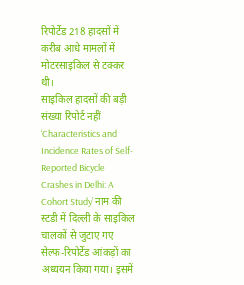रिपोर्टेड 218 हादसों में करीब आधे मामलों में मोटरसाइकिल से टक्कर थी।
साइकिल हादसों की बड़ी संख्या रिपोर्ट नहीं
‘Characteristics and Incidence Rates of Self-Reported Bicycle Crashes in Delhi: A Cohort Study’ नाम की स्टडी में दिल्ली के साइकिल चालकों से जुटाए गए सेल्फ-रिपोर्टेड आंकड़ों का अध्ययन किया गया। इसमें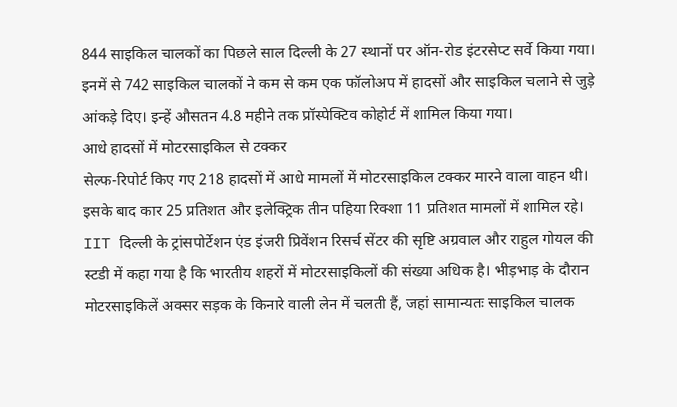844 साइकिल चालकों का पिछले साल दिल्ली के 27 स्थानों पर ऑन-रोड इंटरसेप्ट सर्वे किया गया।
इनमें से 742 साइकिल चालकों ने कम से कम एक फॉलोअप में हादसों और साइकिल चलाने से जुड़े आंकड़े दिए। इन्हें औसतन 4.8 महीने तक प्रॉस्पेक्टिव कोहोर्ट में शामिल किया गया।
आधे हादसों में मोटरसाइकिल से टक्कर
सेल्फ-रिपोर्ट किए गए 218 हादसों में आधे मामलों में मोटरसाइकिल टक्कर मारने वाला वाहन थी। इसके बाद कार 25 प्रतिशत और इलेक्ट्रिक तीन पहिया रिक्शा 11 प्रतिशत मामलों में शामिल रहे।
IIT दिल्ली के ट्रांसपोर्टेशन एंड इंजरी प्रिवेंशन रिसर्च सेंटर की सृष्टि अग्रवाल और राहुल गोयल की स्टडी में कहा गया है कि भारतीय शहरों में मोटरसाइकिलों की संख्या अधिक है। भीड़भाड़ के दौरान मोटरसाइकिलें अक्सर सड़क के किनारे वाली लेन में चलती हैं, जहां सामान्यतः साइकिल चालक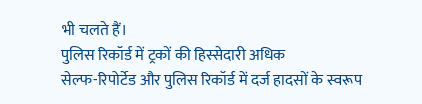भी चलते हैं।
पुलिस रिकॉर्ड में ट्रकों की हिस्सेदारी अधिक
सेल्फ-रिपोर्टेड और पुलिस रिकॉर्ड में दर्ज हादसों के स्वरूप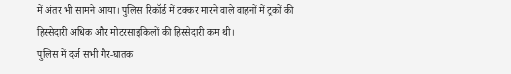में अंतर भी सामने आया। पुलिस रिकॉर्ड में टक्कर मारने वाले वाहनों में ट्रकों की हिस्सेदारी अधिक और मोटरसाइकिलों की हिस्सेदारी कम थी।
पुलिस में दर्ज सभी गैर-घातक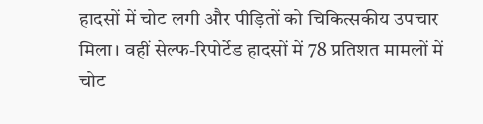हादसों में चोट लगी और पीड़ितों को चिकित्सकीय उपचार मिला। वहीं सेल्फ-रिपोर्टेड हादसों में 78 प्रतिशत मामलों में चोट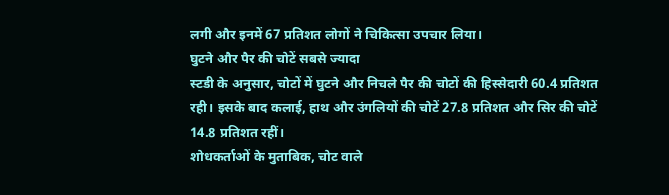लगी और इनमें 67 प्रतिशत लोगों ने चिकित्सा उपचार लिया।
घुटने और पैर की चोटें सबसे ज्यादा
स्टडी के अनुसार, चोटों में घुटने और निचले पैर की चोटों की हिस्सेदारी 60.4 प्रतिशत रही। इसके बाद कलाई, हाथ और उंगलियों की चोटें 27.8 प्रतिशत और सिर की चोटें 14.8 प्रतिशत रहीं।
शोधकर्ताओं के मुताबिक, चोट वाले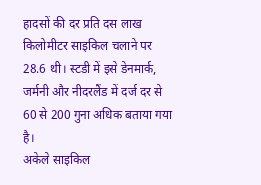हादसों की दर प्रति दस लाख किलोमीटर साइकिल चलाने पर 28.6 थी। स्टडी में इसे डेनमार्क, जर्मनी और नीदरलैंड में दर्ज दर से 60 से 200 गुना अधिक बताया गया है।
अकेले साइकिल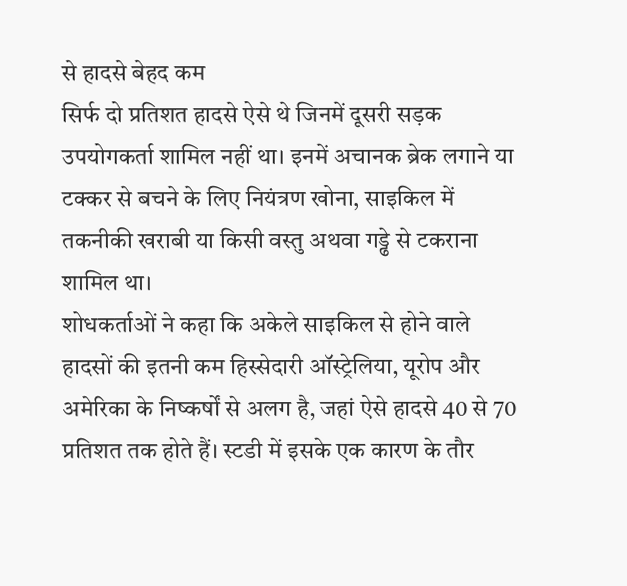से हादसे बेहद कम
सिर्फ दो प्रतिशत हादसे ऐसे थे जिनमें दूसरी सड़क उपयोगकर्ता शामिल नहीं था। इनमें अचानक ब्रेक लगाने या टक्कर से बचने के लिए नियंत्रण खोना, साइकिल में तकनीकी खराबी या किसी वस्तु अथवा गड्ढे से टकराना शामिल था।
शोधकर्ताओं ने कहा कि अकेले साइकिल से होने वाले हादसों की इतनी कम हिस्सेदारी ऑस्ट्रेलिया, यूरोप और अमेरिका के निष्कर्षों से अलग है, जहां ऐसे हादसे 40 से 70 प्रतिशत तक होते हैं। स्टडी में इसके एक कारण के तौर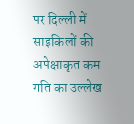पर दिल्ली में साइकिलों की अपेक्षाकृत कम गति का उल्लेख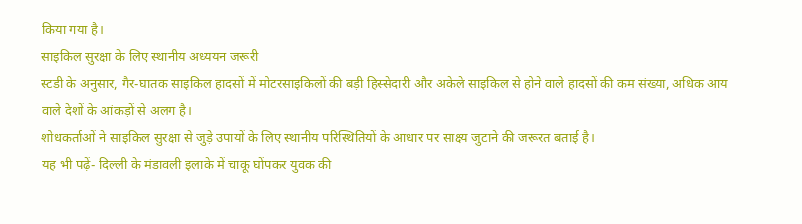किया गया है।
साइकिल सुरक्षा के लिए स्थानीय अध्ययन जरूरी
स्टडी के अनुसार, गैर-घातक साइकिल हादसों में मोटरसाइकिलों की बड़ी हिस्सेदारी और अकेले साइकिल से होने वाले हादसों की कम संख्या, अधिक आय वाले देशों के आंकड़ों से अलग है।
शोधकर्ताओं ने साइकिल सुरक्षा से जुड़े उपायों के लिए स्थानीय परिस्थितियों के आधार पर साक्ष्य जुटाने की जरूरत बताई है।
यह भी पढ़ें- दिल्ली के मंडावली इलाके में चाकू घोंपकर युवक की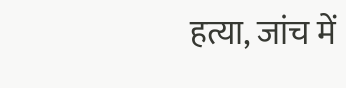हत्या, जांच में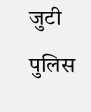जुटी पुलिस